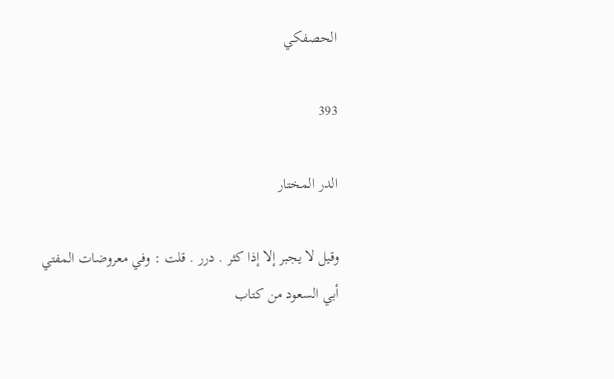الحصفكي

393

الدر المختار

وقيل لا يجبر إلا إذا كثر . درر . قلت : وفي معروضات المفتي أبي السعود من كتاب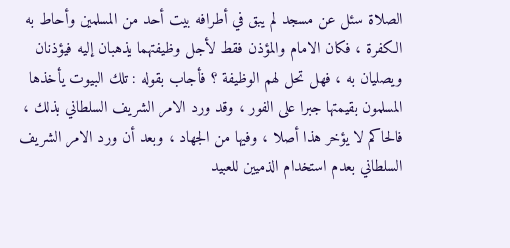الصلاة سئل عن مسجد لم يبق في أطرافه بيت أحد من المسلمين وأحاط به الكفرة ، فكان الامام والمؤذن فقط لأجل وظيفتهما يذهبان إليه فيؤذنان ويصليان به ، فهل تحل لهم الوظيفة ؟ فأجاب بقوله : تلك البيوت يأخذها المسلمون بقيمتها جبرا على الفور ، وقد ورد الامر الشريف السلطاني بذلك ، فالحاكم لا يؤخر هذا أصلا ، وفيها من الجهاد ، وبعد أن ورد الامر الشريف السلطاني بعدم استخدام الذميين للعبيد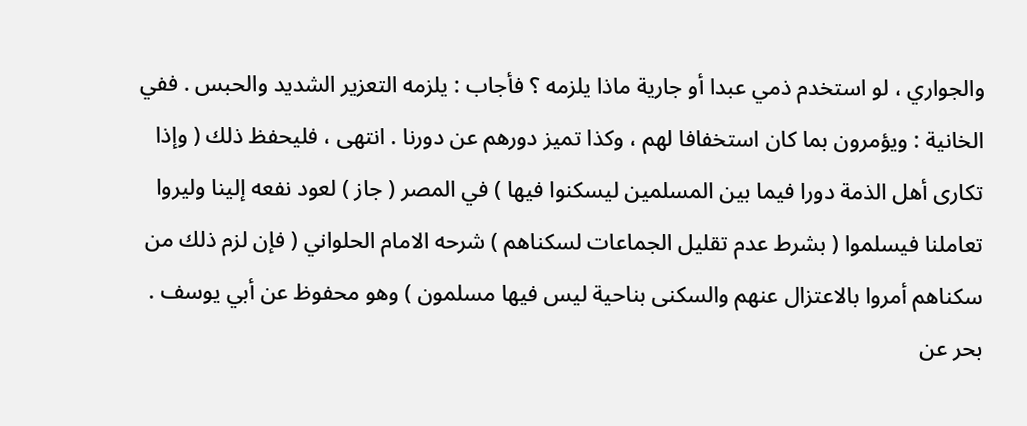والجواري ، لو استخدم ذمي عبدا أو جارية ماذا يلزمه ؟ فأجاب : يلزمه التعزير الشديد والحبس . ففي الخانية : ويؤمرون بما كان استخفافا لهم ، وكذا تميز دورهم عن دورنا . انتهى ، فليحفظ ذلك ( وإذا تكارى أهل الذمة دورا فيما بين المسلمين ليسكنوا فيها ) في المصر ( جاز ) لعود نفعه إلينا وليروا تعاملنا فيسلموا ( بشرط عدم تقليل الجماعات لسكناهم ) شرحه الامام الحلواني ( فإن لزم ذلك من سكناهم أمروا بالاعتزال عنهم والسكنى بناحية ليس فيها مسلمون ) وهو محفوظ عن أبي يوسف . بحر عن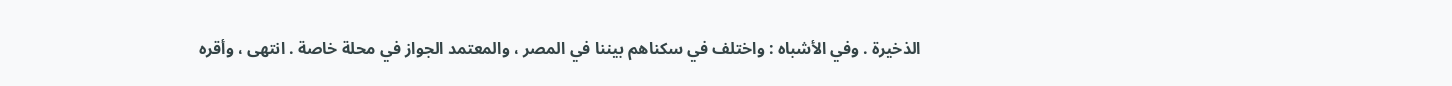الذخيرة . وفي الأشباه : واختلف في سكناهم بيننا في المصر ، والمعتمد الجواز في محلة خاصة . انتهى ، وأقره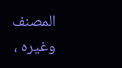المصنف وغيره ،